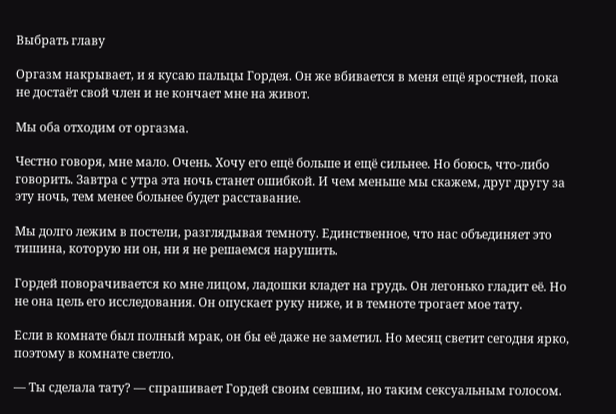Выбрать главу

Оргазм накрывает, и я кусаю пальцы Гордея. Он же вбивается в меня ещё яростней, пока не достаёт свой член и не кончает мне на живот.

Мы оба отходим от оргазма.

Честно говоря, мне мало. Очень. Хочу его ещё больше и ещё сильнее. Но боюсь, что-либо говорить. Завтра с утра эта ночь станет ошибкой. И чем меньше мы скажем, друг другу за эту ночь, тем менее больнее будет расставание.

Мы долго лежим в постели, разглядывая темноту. Единственное, что нас объединяет это тишина, которую ни он, ни я не решаемся нарушить.

Гордей поворачивается ко мне лицом, ладошки кладет на грудь. Он легонько гладит её. Но не она цель его исследования. Он опускает руку ниже, и в темноте трогает мое тату.

Если в комнате был полный мрак, он бы её даже не заметил. Но месяц светит сегодня ярко, поэтому в комнате светло.

— Ты сделала тату? — спрашивает Гордей своим севшим, но таким сексуальным голосом.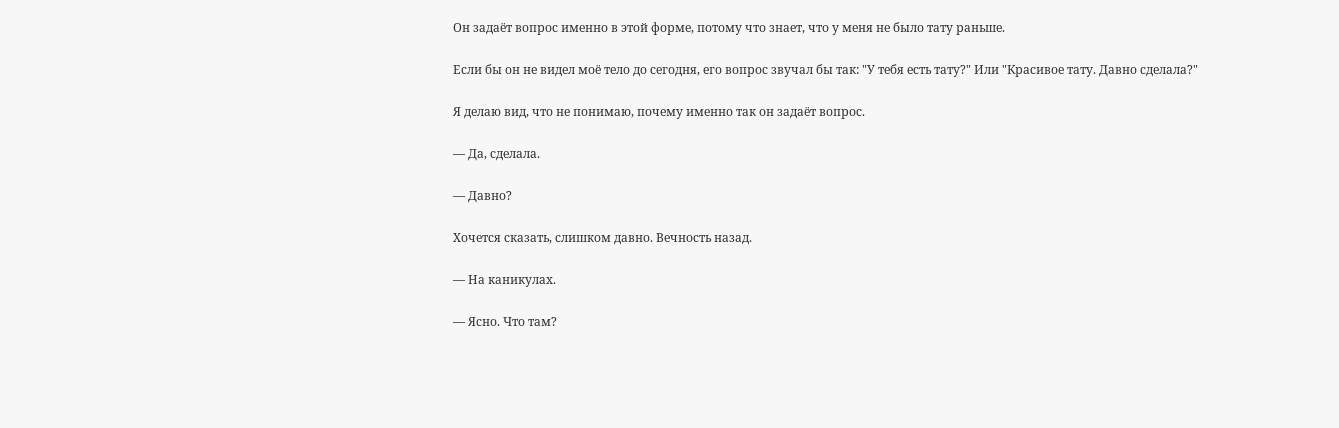Он задаёт вопрос именно в этой форме, потому что знает, что у меня не было тату раньше.

Если бы он не видел моё тело до сегодня, его вопрос звучал бы так: "У тебя есть тату?" Или "Красивое тату. Давно сделала?"

Я делаю вид, что не понимаю, почему именно так он задаёт вопрос.

— Да, сделала.

— Давно?

Хочется сказать, слишком давно. Вечность назад.

— На каникулах.

— Ясно. Что там?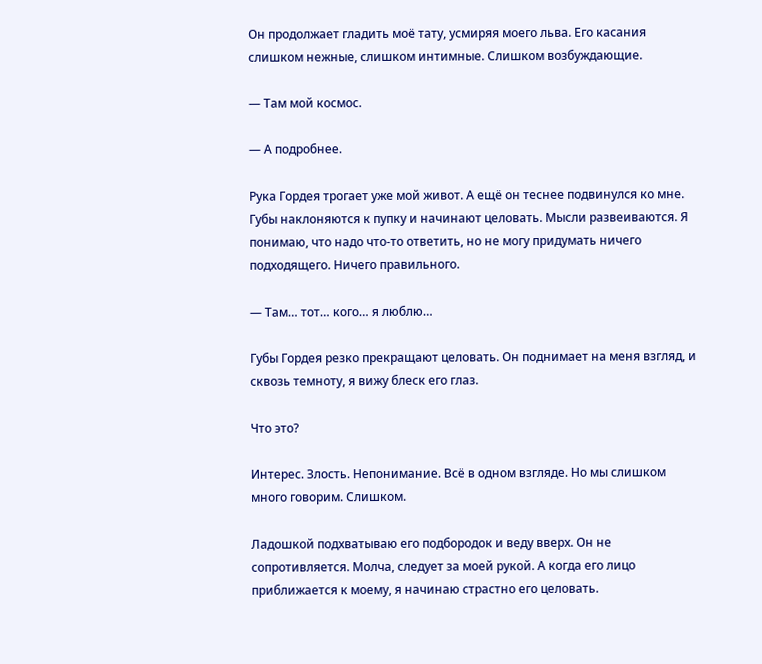Он продолжает гладить моё тату, усмиряя моего льва. Его касания слишком нежные, слишком интимные. Слишком возбуждающие.

— Там мой космос.

— А подробнее.

Рука Гордея трогает уже мой живот. А ещё он теснее подвинулся ко мне. Губы наклоняются к пупку и начинают целовать. Мысли развеиваются. Я понимаю, что надо что-то ответить, но не могу придумать ничего подходящего. Ничего правильного.

— Там… тот… кого… я люблю…

Губы Гордея резко прекращают целовать. Он поднимает на меня взгляд, и сквозь темноту, я вижу блеск его глаз.

Что это?

Интерес. Злость. Непонимание. Всё в одном взгляде. Но мы слишком много говорим. Слишком.

Ладошкой подхватываю его подбородок и веду вверх. Он не сопротивляется. Молча, следует за моей рукой. А когда его лицо приближается к моему, я начинаю страстно его целовать.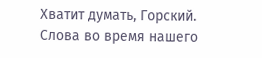Хватит думать, Горский. Слова во время нашего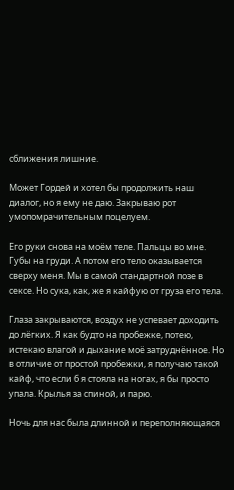сближения лишние.

Может Гордей и хотел бы продолжить наш диалог, но я ему не даю. Закрываю рот умопомрачительным поцелуем.

Его руки снова на моём теле. Пальцы во мне. Губы на груди. А потом его тело оказывается сверху меня. Мы в самой стандартной позе в сексе. Но сука, как, же я кайфую от груза его тела.

Глаза закрываются, воздух не успевает доходить до лёгких. Я как будто на пробежке, потею, истекаю влагой и дыхание моё затруднённое. Но в отличие от простой пробежки, я получаю такой кайф, что если б я стояла на ногах, я бы просто упала. Крылья за спиной, и парю.

Ночь для нас была длинной и переполняющаяся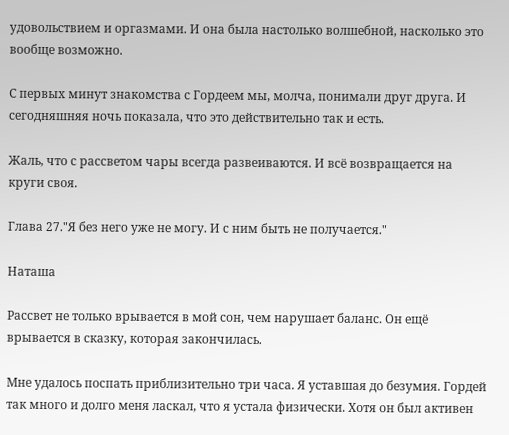удовольствием и оргазмами. И она была настолько волшебной, насколько это вообще возможно.

С первых минут знакомства с Гордеем мы, молча, понимали друг друга. И сегодняшняя ночь показала, что это действительно так и есть.

Жаль, что с рассветом чары всегда развеиваются. И всё возвращается на круги своя.

Глава 27."Я без него уже не могу. И с ним быть не получается."

Наташа

Рассвет не только врывается в мой сон, чем нарушает баланс. Он ещё врывается в сказку, которая закончилась.

Мне удалось поспать приблизительно три часа. Я уставшая до безумия. Гордей так много и долго меня ласкал, что я устала физически. Хотя он был активен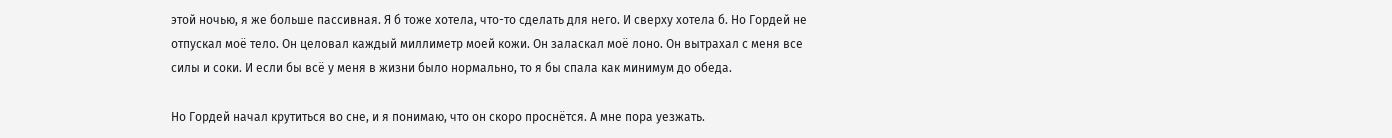этой ночью, я же больше пассивная. Я б тоже хотела, что-то сделать для него. И сверху хотела б. Но Гордей не отпускал моё тело. Он целовал каждый миллиметр моей кожи. Он заласкал моё лоно. Он вытрахал с меня все силы и соки. И если бы всё у меня в жизни было нормально, то я бы спала как минимум до обеда.

Но Гордей начал крутиться во сне, и я понимаю, что он скоро проснётся. А мне пора уезжать.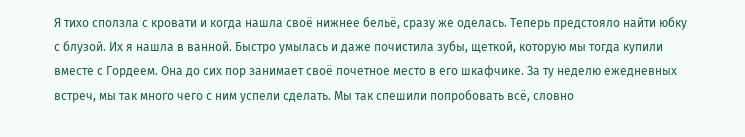Я тихо сползла с кровати и когда нашла своё нижнее бельё, сразу же оделась. Теперь предстояло найти юбку с блузой. Их я нашла в ванной. Быстро умылась и даже почистила зубы, щеткой, которую мы тогда купили вместе с Гордеем. Она до сих пор занимает своё почетное место в его шкафчике. За ту неделю ежедневных встреч, мы так много чего с ним успели сделать. Мы так спешили попробовать всё, словно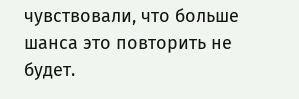чувствовали, что больше шанса это повторить не будет.